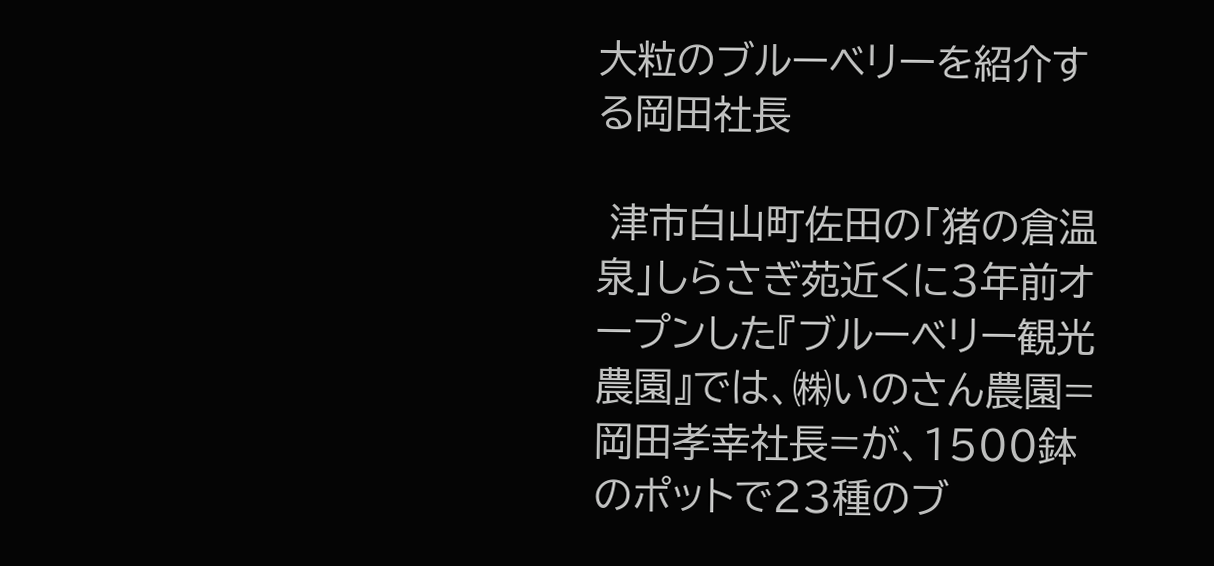大粒のブルーベリーを紹介する岡田社長

 津市白山町佐田の「猪の倉温泉」しらさぎ苑近くに3年前オープンした『ブルーベリー観光農園』では、㈱いのさん農園=岡田孝幸社長=が、1500鉢のポットで23種のブ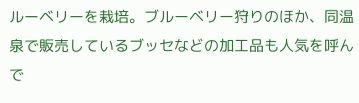ルーベリーを栽培。ブルーベリー狩りのほか、同温泉で販売しているブッセなどの加工品も人気を呼んで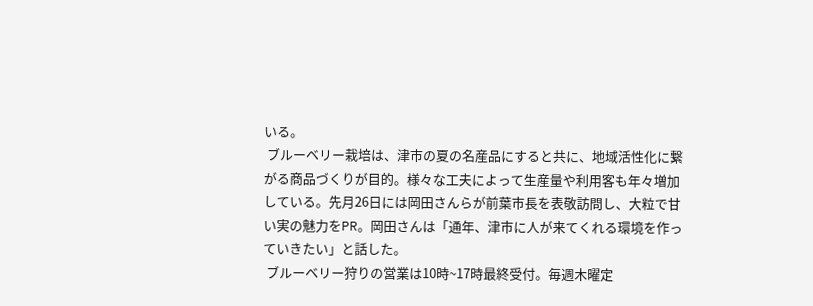いる。
 ブルーベリー栽培は、津市の夏の名産品にすると共に、地域活性化に繋がる商品づくりが目的。様々な工夫によって生産量や利用客も年々増加している。先月26日には岡田さんらが前葉市長を表敬訪問し、大粒で甘い実の魅力をPR。岡田さんは「通年、津市に人が来てくれる環境を作っていきたい」と話した。
 ブルーベリー狩りの営業は10時~17時最終受付。毎週木曜定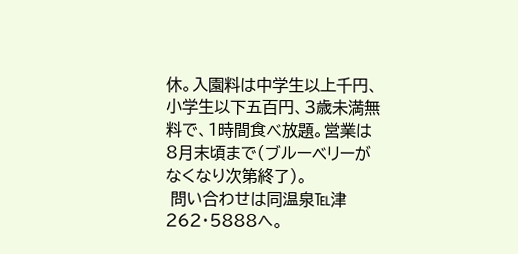休。入園料は中学生以上千円、小学生以下五百円、3歳未満無料で、1時間食べ放題。営業は8月末頃まで(ブルーベリーがなくなり次第終了)。
 問い合わせは同温泉℡津262・5888へ。